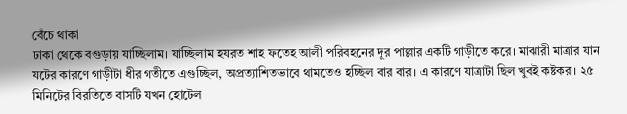বেঁচে থাকা
ঢাকা থেকে বগুড়ায় যাচ্ছিলাম। যাচ্ছিলাম হযরত শাহ ফতেহ আলী পরিবহনের দূর পাল্লার একটি গাড়ীতে করে। মাঝারী মাত্রার যান যটের কারণে গাড়ীটা ধীর গতীতে এগুচ্ছিল, অপ্রত্যাশিতভাবে থামতেও হচ্ছিল বার বার। এ কারণে যাত্রাটা ছিল খুবই কষ্টকর। ২৫ মিনিটের বিরতিতে বাসটি যখন হোটেল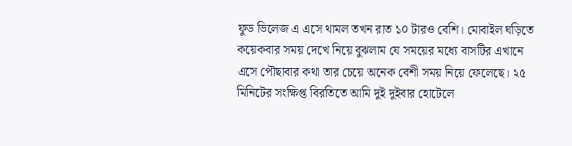ফুড ভিলেজ এ এসে থামল তখন রাত ১০ টারও বেশি। মোবাইল ঘড়িতে কয়েকবার সময় দেখে নিয়ে বুঝলাম যে সময়ের মধ্যে বাসটির এখানে এসে পৌছাবার কথা তার চেয়ে অনেক বেশী সময় নিয়ে ফেলেছে। ২৫ মিনিটের সংক্ষিপ্ত বিরতিতে আমি দুই দুইবার হোটেলে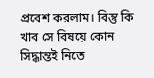প্রবেশ করলাম। বিন্তু কি খাব সে বিষয়ে কোন সিদ্ধান্তই নিতে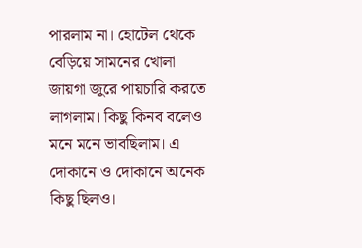পারলাম না। হোটেল থেকে বেড়িয়ে সামনের খোলা জায়গা জুরে পায়চারি করতে লাগলাম। কিছু কিনব বলেও মনে মনে ভাবছিলাম। এ দোকানে ও দোকানে অনেক কিছু ছিলও।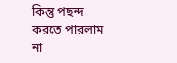কিন্তু পছন্দ করতে পারলাম না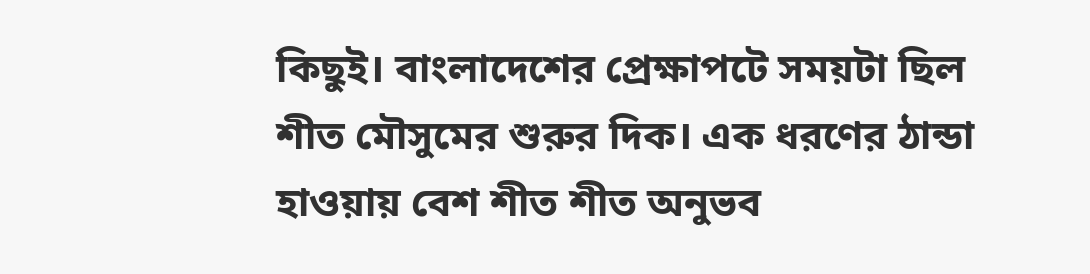কিছুই। বাংলাদেশের প্রেক্ষাপটে সময়টা ছিল শীত মৌসুমের শুরুর দিক। এক ধরণের ঠান্ডা হাওয়ায় বেশ শীত শীত অনুভব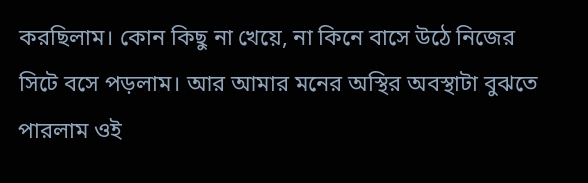করছিলাম। কোন কিছু না খেয়ে, না কিনে বাসে উঠে নিজের সিটে বসে পড়লাম। আর আমার মনের অস্থির অবস্থাটা বুঝতে পারলাম ওই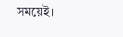সময়েই।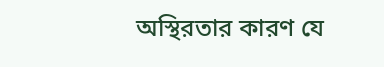অস্থিরতার কারণ যে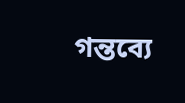গন্তব্যে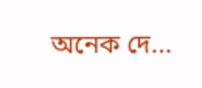অনেক দে...